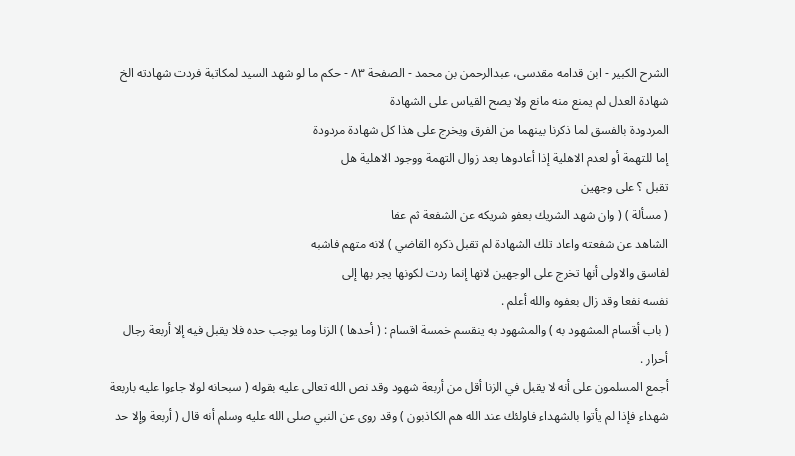الشرح الکبير - ابن قدامه مقدسی، عبدالرحمن بن محمد - الصفحة ٨٣ - حكم ما لو شهد السيد لمكاتبة فردت شهادته الخ
شهادة العدل لم يمنع منه مانع ولا يصح القياس على الشهادة
المردودة بالفسق لما ذكرنا بينهما من الفرق ويخرج على هذا كل شهادة مردودة
إما للتهمة أو لعدم الاهلية إذا أعادوها بعد زوال التهمة ووجود الاهلية هل
تقبل ؟ على وجهين
( مسألة ) ( وان شهد الشريك بعفو شريكه عن الشفعة ثم عفا
الشاهد عن شفعته واعاد تلك الشهادة لم تقبل ذكره القاضي ) لانه متهم فاشبه
لفاسق والاولى أنها تخرج على الوجهين لانها إنما ردت لكونها يجر بها إلى
نفسه نفعا وقد زال بعفوه والله أعلم .
( باب أقسام المشهود به ) والمشهود به ينقسم خمسة اقسام : ( أحدها ) الزنا وما يوجب حده فلا يقبل فيه إلا أربعة رجال أحرار .
أجمع المسلمون على أنه لا يقبل في الزنا أقل من أربعة شهود وقد نص الله تعالى عليه بقوله ( سبحانه لولا جاءوا عليه باربعة شهداء فإذا لم يأتوا بالشهداء فاولئك عند الله هم الكاذبون ) وقد روى عن النبي صلى الله عليه وسلم أنه قال ( أربعة وإلا حد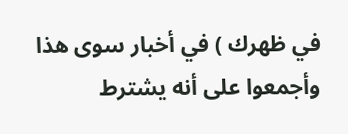في ظهرك ) في أخبار سوى هذا وأجمعوا على أنه يشترط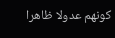كونهم عدولا ظاهرا